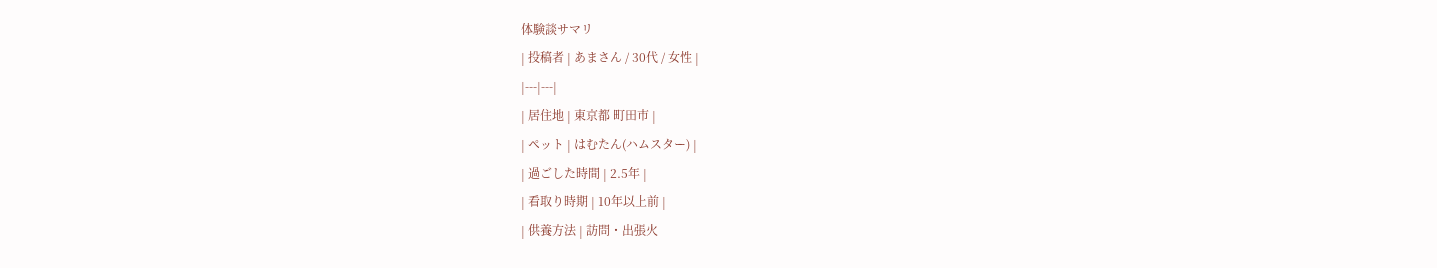体験談サマリ
| 投稿者 | あまさん / 30代 / 女性 |
|---|---|
| 居住地 | 東京都 町田市 |
| ペット | はむたん(ハムスター) |
| 過ごした時間 | 2.5年 |
| 看取り時期 | 10年以上前 |
| 供養方法 | 訪問・出張火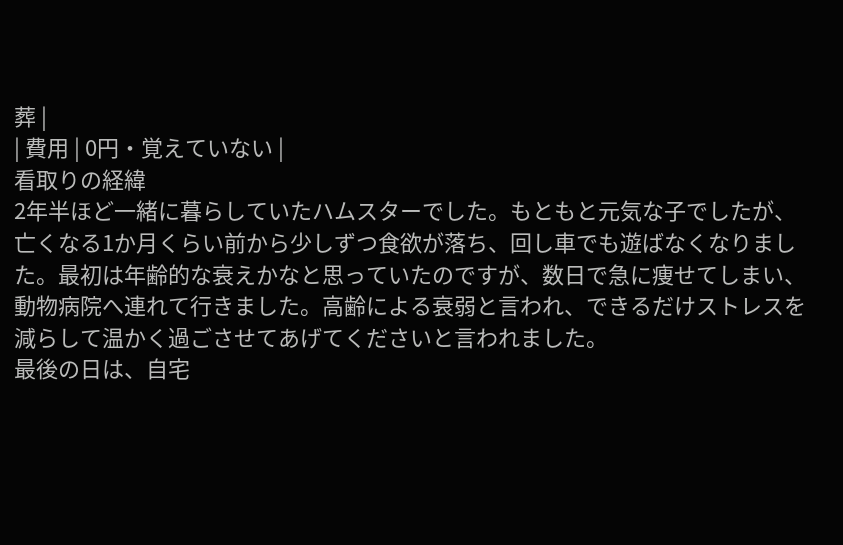葬 |
| 費用 | 0円・覚えていない |
看取りの経緯
2年半ほど一緒に暮らしていたハムスターでした。もともと元気な子でしたが、亡くなる1か月くらい前から少しずつ食欲が落ち、回し車でも遊ばなくなりました。最初は年齢的な衰えかなと思っていたのですが、数日で急に痩せてしまい、動物病院へ連れて行きました。高齢による衰弱と言われ、できるだけストレスを減らして温かく過ごさせてあげてくださいと言われました。
最後の日は、自宅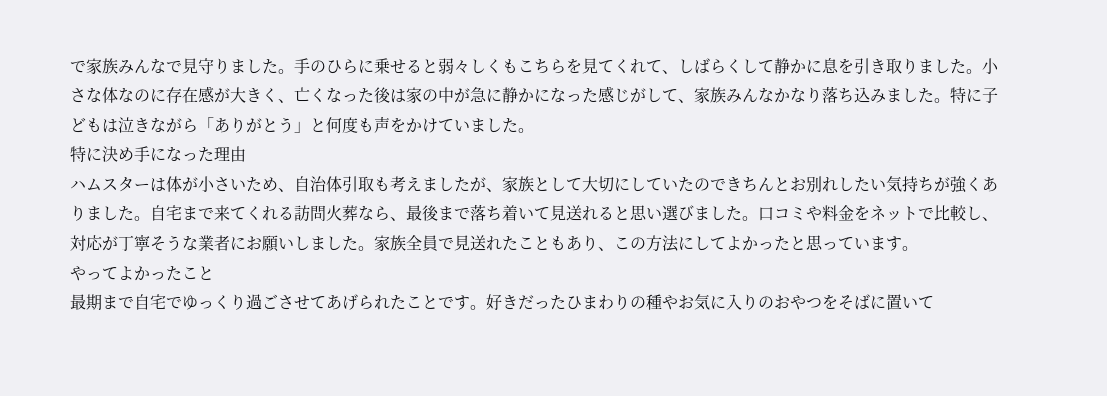で家族みんなで見守りました。手のひらに乗せると弱々しくもこちらを見てくれて、しばらくして静かに息を引き取りました。小さな体なのに存在感が大きく、亡くなった後は家の中が急に静かになった感じがして、家族みんなかなり落ち込みました。特に子どもは泣きながら「ありがとう」と何度も声をかけていました。
特に決め手になった理由
ハムスターは体が小さいため、自治体引取も考えましたが、家族として大切にしていたのできちんとお別れしたい気持ちが強くありました。自宅まで来てくれる訪問火葬なら、最後まで落ち着いて見送れると思い選びました。口コミや料金をネットで比較し、対応が丁寧そうな業者にお願いしました。家族全員で見送れたこともあり、この方法にしてよかったと思っています。
やってよかったこと
最期まで自宅でゆっくり過ごさせてあげられたことです。好きだったひまわりの種やお気に入りのおやつをそばに置いて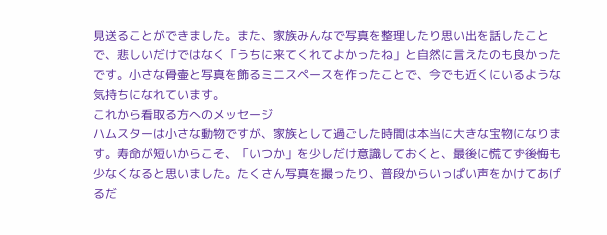見送ることができました。また、家族みんなで写真を整理したり思い出を話したことで、悲しいだけではなく「うちに来てくれてよかったね」と自然に言えたのも良かったです。小さな骨壷と写真を飾るミニスペースを作ったことで、今でも近くにいるような気持ちになれています。
これから看取る方へのメッセージ
ハムスターは小さな動物ですが、家族として過ごした時間は本当に大きな宝物になります。寿命が短いからこそ、「いつか」を少しだけ意識しておくと、最後に慌てず後悔も少なくなると思いました。たくさん写真を撮ったり、普段からいっぱい声をかけてあげるだ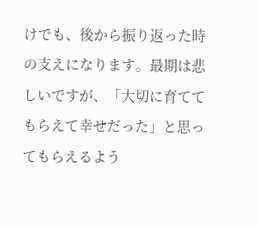けでも、後から振り返った時の支えになります。最期は悲しいですが、「大切に育ててもらえて幸せだった」と思ってもらえるよう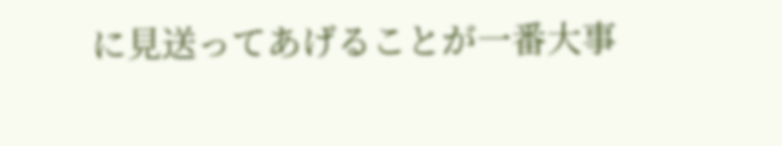に見送ってあげることが一番大事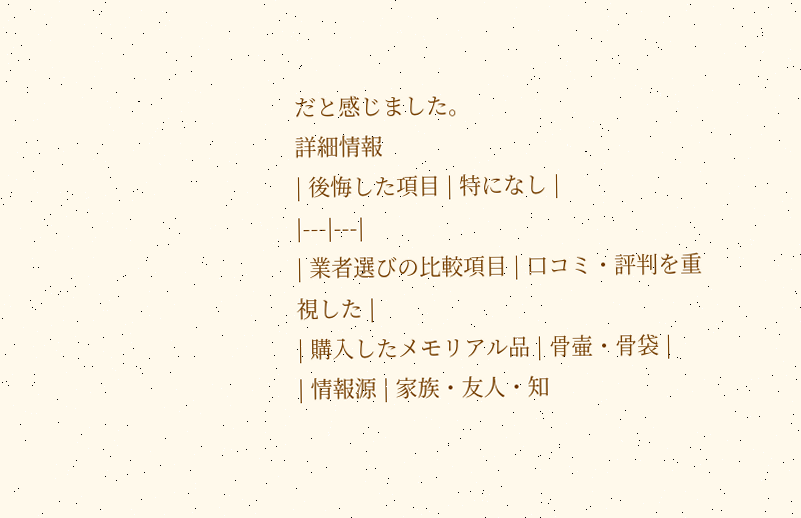だと感じました。
詳細情報
| 後悔した項目 | 特になし |
|---|---|
| 業者選びの比較項目 | 口コミ・評判を重視した |
| 購入したメモリアル品 | 骨壷・骨袋 |
| 情報源 | 家族・友人・知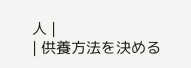人 |
| 供養方法を決める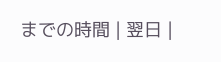までの時間 | 翌日 |